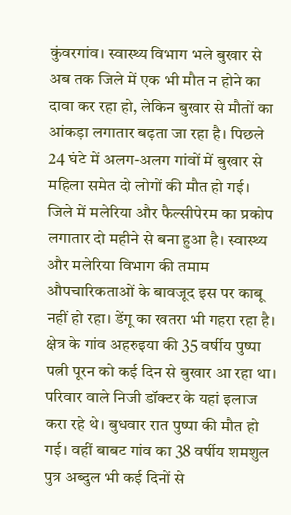कुंवरगांव। स्वास्थ्य विभाग भले बुखार से अब तक जिले में एक भी मौत न होने का दावा कर रहा हो, लेकिन बुखार से मौतों का आंकड़ा लगातार बढ़ता जा रहा है। पिछले 24 घंटे में अलग-अलग गांवों में बुखार से महिला समेत दो लोगों की मौत हो गई।
जिले में मलेरिया और फैल्सीपेरम का प्रकोप लगातार दो महीने से बना हुआ है। स्वास्थ्य और मलेरिया विभाग की तमाम औपचारिकताओं के बावजूद इस पर काबू नहीं हो रहा। डेंगू का खतरा भी गहरा रहा है। क्षेत्र के गांव अहरुइया की 35 वर्षीय पुष्पा पत्नी पूरन को कई दिन से बुखार आ रहा था। परिवार वाले निजी डॉक्टर के यहां इलाज करा रहे थे। बुधवार रात पुष्पा की मौत हो गई। वहीं बाबट गांव का 38 वर्षीय शमशुल पुत्र अब्दुल भी कई दिनों से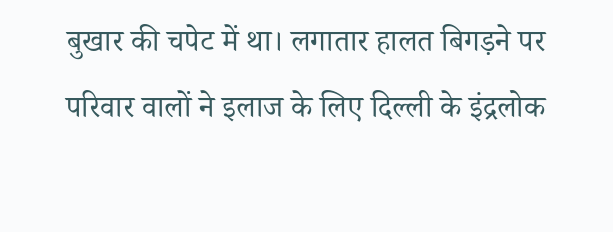बुखार की चपेट में था। लगातार हालत बिगड़ने पर परिवार वालों ने इलाज के लिए दिल्ली के इंद्रलोक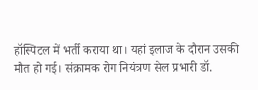हॉस्पिटल में भर्ती कराया था। यहां इलाज के दौरान उसकी मौत हो गई। संक्रामक रोग नियंत्रण सेल प्रभारी डॉ.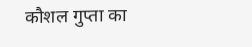कौशल गुप्ता का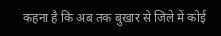कहना है कि अब तक बुखार से जिले में कोई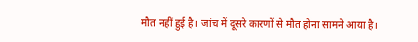मौत नहीं हुई है। जांच में दूसरे कारणों से मौत होना सामने आया है।